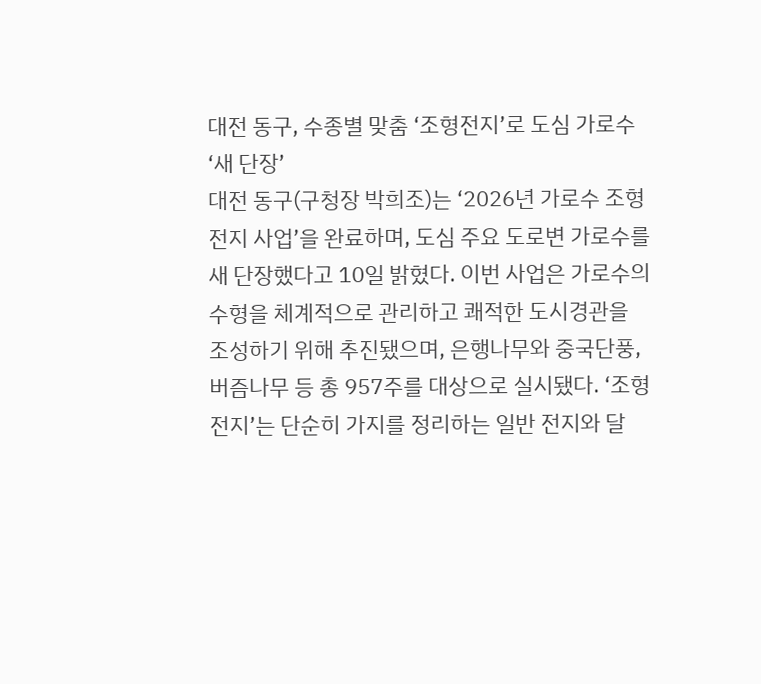대전 동구, 수종별 맞춤 ‘조형전지’로 도심 가로수 ‘새 단장’
대전 동구(구청장 박희조)는 ‘2026년 가로수 조형전지 사업’을 완료하며, 도심 주요 도로변 가로수를 새 단장했다고 10일 밝혔다. 이번 사업은 가로수의 수형을 체계적으로 관리하고 쾌적한 도시경관을 조성하기 위해 추진됐으며, 은행나무와 중국단풍, 버즘나무 등 총 957주를 대상으로 실시됐다. ‘조형전지’는 단순히 가지를 정리하는 일반 전지와 달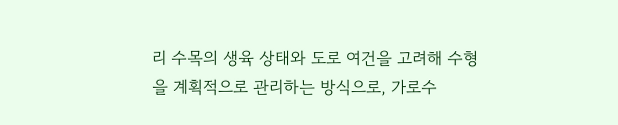리 수목의 생육 상태와 도로 여건을 고려해 수형을 계획적으로 관리하는 방식으로, 가로수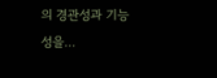의 경관성과 기능성을…